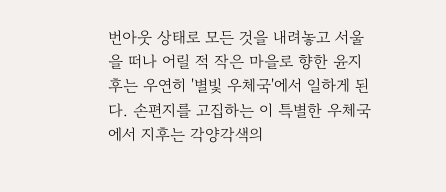번아웃 상태로 모든 것을 내려놓고 서울을 떠나 어릴 적 작은 마을로 향한 윤지후는 우연히 '별빛 우체국'에서 일하게 된다. 손편지를 고집하는 이 특별한 우체국에서 지후는 각양각색의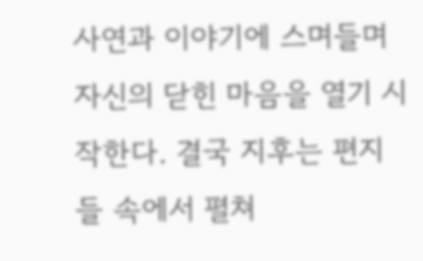사연과 이야기에 스며들며 자신의 닫힌 마음을 열기 시작한다. 결국 지후는 편지들 속에서 펼쳐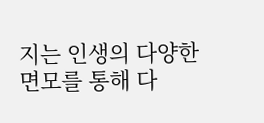지는 인생의 다양한 면모를 통해 다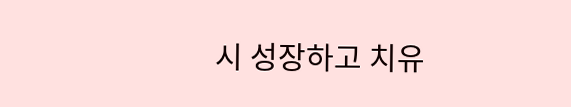시 성장하고 치유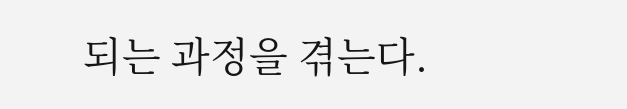되는 과정을 겪는다.